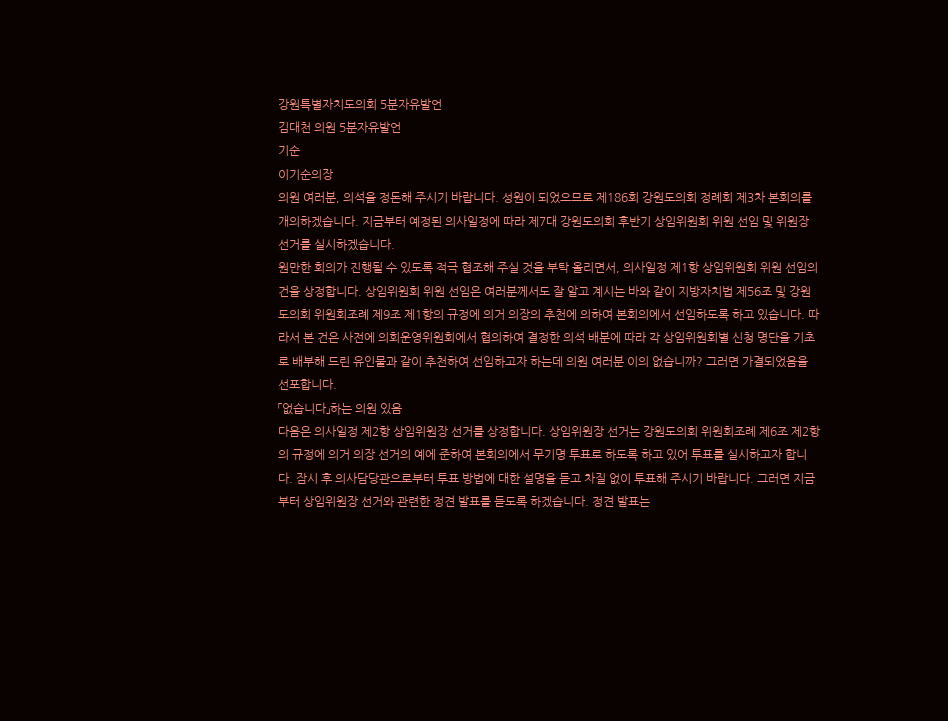강원특별자치도의회 5분자유발언
김대천 의원 5분자유발언
기순
이기순의장
의원 여러분, 의석을 정돈해 주시기 바랍니다. 성원이 되었으므로 제186회 강원도의회 정례회 제3차 본회의를 개의하겠습니다. 지금부터 예정된 의사일정에 따라 제7대 강원도의회 후반기 상임위원회 위원 선임 및 위원장 선거를 실시하겠습니다.
원만한 회의가 진행될 수 있도록 적극 협조해 주실 것을 부탁 올리면서, 의사일정 제1항 상임위원회 위원 선임의 건을 상정합니다. 상임위원회 위원 선임은 여러분께서도 잘 알고 계시는 바와 같이 지방자치법 제56조 및 강원도의회 위원회조례 제9조 제1항의 규정에 의거 의장의 추천에 의하여 본회의에서 선임하도록 하고 있습니다. 따라서 본 건은 사전에 의회운영위원회에서 협의하여 결정한 의석 배분에 따라 각 상임위원회별 신청 명단을 기초로 배부해 드린 유인물과 같이 추천하여 선임하고자 하는데 의원 여러분 이의 없습니까? 그러면 가결되었음을 선포합니다.
「없습니다」하는 의원 있음
다음은 의사일정 제2항 상임위원장 선거를 상정합니다. 상임위원장 선거는 강원도의회 위원회조례 제6조 제2항의 규정에 의거 의장 선거의 예에 준하여 본회의에서 무기명 투표로 하도록 하고 있어 투표를 실시하고자 합니다. 잠시 후 의사담당관으로부터 투표 방법에 대한 설명을 듣고 차질 없이 투표해 주시기 바랍니다. 그러면 지금부터 상임위원장 선거와 관련한 정견 발표를 듣도록 하겠습니다. 정견 발표는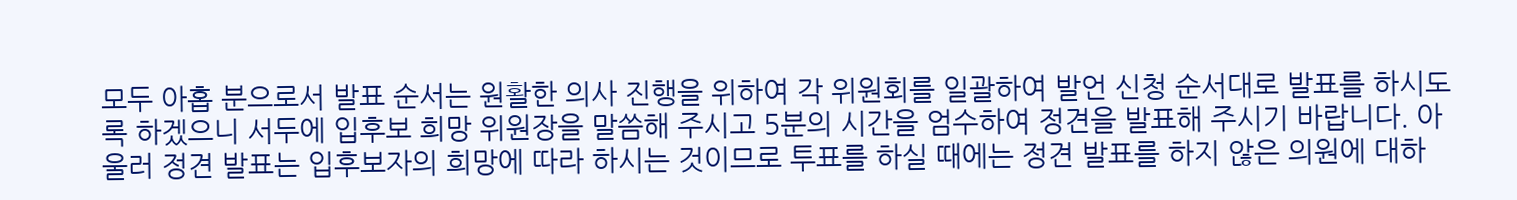모두 아홉 분으로서 발표 순서는 원활한 의사 진행을 위하여 각 위원회를 일괄하여 발언 신청 순서대로 발표를 하시도록 하겠으니 서두에 입후보 희망 위원장을 말씀해 주시고 5분의 시간을 엄수하여 정견을 발표해 주시기 바랍니다. 아울러 정견 발표는 입후보자의 희망에 따라 하시는 것이므로 투표를 하실 때에는 정견 발표를 하지 않은 의원에 대하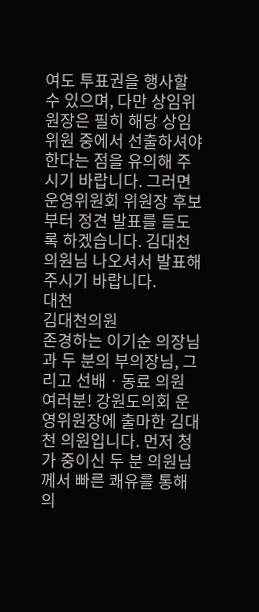여도 투표권을 행사할 수 있으며, 다만 상임위원장은 필히 해당 상임위원 중에서 선출하셔야 한다는 점을 유의해 주시기 바랍니다. 그러면 운영위원회 위원장 후보부터 정견 발표를 듣도록 하겠습니다. 김대천 의원님 나오셔서 발표해 주시기 바랍니다.
대천
김대천의원
존경하는 이기순 의장님과 두 분의 부의장님, 그리고 선배ㆍ동료 의원 여러분! 강원도의회 운영위원장에 출마한 김대천 의원입니다. 먼저 청가 중이신 두 분 의원님께서 빠른 쾌유를 통해 의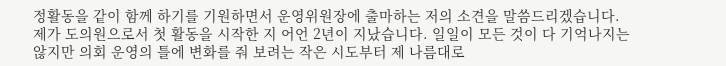정활동을 같이 함께 하기를 기원하면서 운영위원장에 출마하는 저의 소견을 말씀드리겠습니다. 제가 도의원으로서 첫 활동을 시작한 지 어언 2년이 지났습니다. 일일이 모든 것이 다 기억나지는 않지만 의회 운영의 틀에 변화를 줘 보려는 작은 시도부터 제 나름대로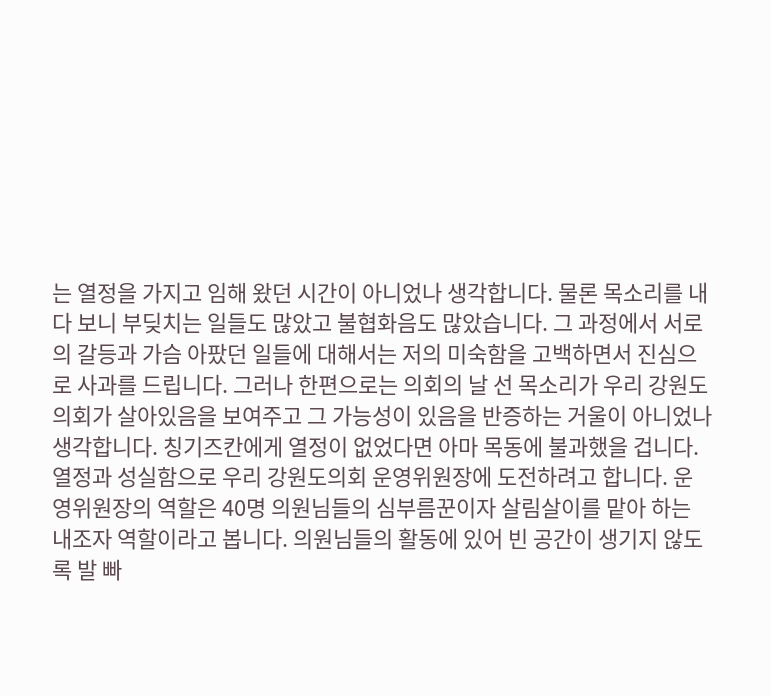는 열정을 가지고 임해 왔던 시간이 아니었나 생각합니다. 물론 목소리를 내다 보니 부딪치는 일들도 많았고 불협화음도 많았습니다. 그 과정에서 서로의 갈등과 가슴 아팠던 일들에 대해서는 저의 미숙함을 고백하면서 진심으로 사과를 드립니다. 그러나 한편으로는 의회의 날 선 목소리가 우리 강원도의회가 살아있음을 보여주고 그 가능성이 있음을 반증하는 거울이 아니었나 생각합니다. 칭기즈칸에게 열정이 없었다면 아마 목동에 불과했을 겁니다. 열정과 성실함으로 우리 강원도의회 운영위원장에 도전하려고 합니다. 운영위원장의 역할은 40명 의원님들의 심부름꾼이자 살림살이를 맡아 하는 내조자 역할이라고 봅니다. 의원님들의 활동에 있어 빈 공간이 생기지 않도록 발 빠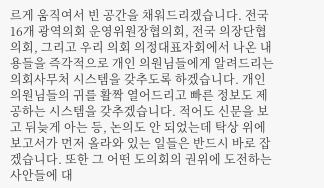르게 움직여서 빈 공간을 채워드리겠습니다. 전국 16개 광역의회 운영위원장협의회, 전국 의장단협의회, 그리고 우리 의회 의정대표자회에서 나온 내용들을 즉각적으로 개인 의원님들에게 알려드리는 의회사무처 시스템을 갖추도록 하겠습니다. 개인 의원님들의 귀를 활짝 열어드리고 빠른 정보도 제공하는 시스템을 갖추겠습니다. 적어도 신문을 보고 뒤늦게 아는 등, 논의도 안 되었는데 탁상 위에 보고서가 먼저 올라와 있는 일들은 반드시 바로 잡겠습니다. 또한 그 어떤 도의회의 권위에 도전하는 사안들에 대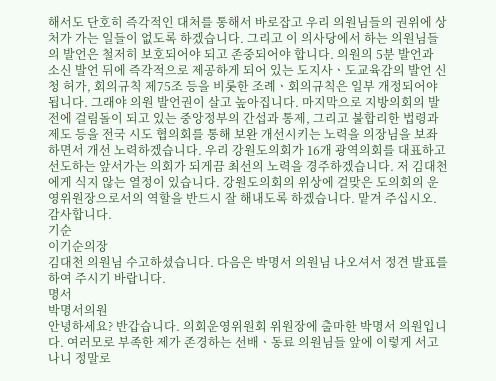해서도 단호히 즉각적인 대처를 통해서 바로잡고 우리 의원님들의 권위에 상처가 가는 일들이 없도록 하겠습니다. 그리고 이 의사당에서 하는 의원님들의 발언은 철저히 보호되어야 되고 존중되어야 합니다. 의원의 5분 발언과 소신 발언 뒤에 즉각적으로 제공하게 되어 있는 도지사ㆍ도교육감의 발언 신청 허가, 회의규칙 제75조 등을 비롯한 조례ㆍ회의규칙은 일부 개정되어야 됩니다. 그래야 의원 발언권이 살고 높아집니다. 마지막으로 지방의회의 발전에 걸림돌이 되고 있는 중앙정부의 간섭과 통제, 그리고 불합리한 법령과 제도 등을 전국 시도 협의회를 통해 보완 개선시키는 노력을 의장님을 보좌하면서 개선 노력하겠습니다. 우리 강원도의회가 16개 광역의회를 대표하고 선도하는 앞서가는 의회가 되게끔 최선의 노력을 경주하겠습니다. 저 김대천에게 식지 않는 열정이 있습니다. 강원도의회의 위상에 걸맞은 도의회의 운영위원장으로서의 역할을 반드시 잘 해내도록 하겠습니다. 맡겨 주십시오. 감사합니다.
기순
이기순의장
김대천 의원님 수고하셨습니다. 다음은 박명서 의원님 나오셔서 정견 발표를 하여 주시기 바랍니다.
명서
박명서의원
안녕하세요? 반갑습니다. 의회운영위원회 위원장에 출마한 박명서 의원입니다. 여러모로 부족한 제가 존경하는 선배ㆍ동료 의원님들 앞에 이렇게 서고 나니 정말로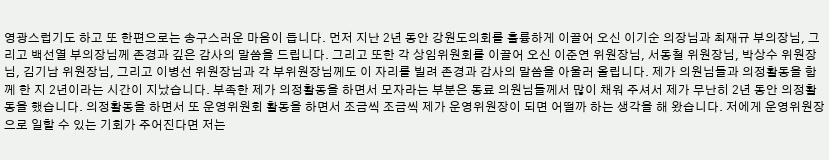영광스럽기도 하고 또 한편으로는 송구스러운 마음이 듭니다. 먼저 지난 2년 동안 강원도의회를 훌륭하게 이끌어 오신 이기순 의장님과 최재규 부의장님, 그리고 백선열 부의장님께 존경과 깊은 감사의 말씀을 드립니다. 그리고 또한 각 상임위원회를 이끌어 오신 이준연 위원장님, 서동철 위원장님, 박상수 위원장님, 김기남 위원장님, 그리고 이병선 위원장님과 각 부위원장님께도 이 자리를 빌려 존경과 감사의 말씀을 아울러 올립니다. 제가 의원님들과 의정활동을 함께 한 지 2년이라는 시간이 지났습니다. 부족한 제가 의정활동을 하면서 모자라는 부분은 동료 의원님들께서 많이 채워 주셔서 제가 무난히 2년 동안 의정활동을 했습니다. 의정활동을 하면서 또 운영위원회 활동을 하면서 조금씩 조금씩 제가 운영위원장이 되면 어떨까 하는 생각을 해 왔습니다. 저에게 운영위원장으로 일할 수 있는 기회가 주어진다면 저는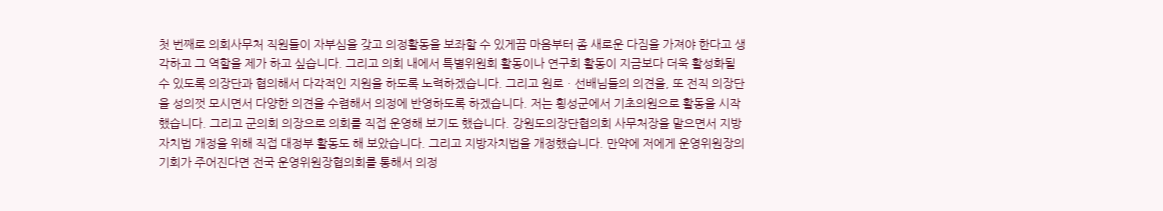첫 번째로 의회사무처 직원들이 자부심을 갖고 의정활동을 보좌할 수 있게끔 마음부터 좀 새로운 다짐을 가져야 한다고 생각하고 그 역할을 제가 하고 싶습니다. 그리고 의회 내에서 특별위원회 활동이나 연구회 활동이 지금보다 더욱 활성화될 수 있도록 의장단과 협의해서 다각적인 지원을 하도록 노력하겠습니다. 그리고 원로ㆍ선배님들의 의견을, 또 전직 의장단을 성의껏 모시면서 다양한 의견을 수렴해서 의정에 반영하도록 하겠습니다. 저는 횡성군에서 기초의원으로 활동을 시작했습니다. 그리고 군의회 의장으로 의회를 직접 운영해 보기도 했습니다. 강원도의장단협의회 사무처장을 맡으면서 지방자치법 개정을 위해 직접 대정부 활동도 해 보았습니다. 그리고 지방자치법을 개정했습니다. 만약에 저에게 운영위원장의 기회가 주어진다면 전국 운영위원장협의회를 통해서 의정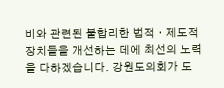비와 관련된 불합리한 법적ㆍ제도적 장치들을 개선하는 데에 최선의 노력을 다하겠습니다. 강원도의회가 도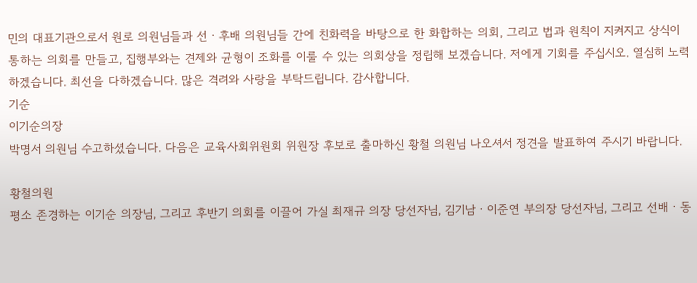민의 대표기관으로서 원로 의원님들과 선ㆍ후배 의원님들 간에 친화력을 바탕으로 한 화합하는 의회, 그리고 법과 원칙이 지켜지고 상식이 통하는 의회를 만들고, 집행부와는 견제와 균형이 조화를 이룰 수 있는 의회상을 정립해 보겠습니다. 저에게 기회를 주십시오. 열심히 노력하겠습니다. 최선을 다하겠습니다. 많은 격려와 사랑을 부탁드립니다. 감사합니다.
기순
이기순의장
박명서 의원님 수고하셨습니다. 다음은 교육사회위원회 위원장 후보로 출마하신 황철 의원님 나오셔서 정견을 발표하여 주시기 바랍니다.

황철의원
평소 존경하는 이기순 의장님, 그리고 후반기 의회를 이끌어 가실 최재규 의장 당선자님, 김기남ㆍ이준연 부의장 당선자님, 그리고 선배ㆍ동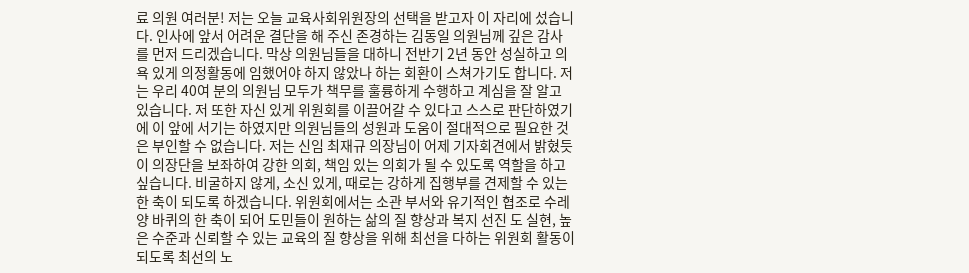료 의원 여러분! 저는 오늘 교육사회위원장의 선택을 받고자 이 자리에 섰습니다. 인사에 앞서 어려운 결단을 해 주신 존경하는 김동일 의원님께 깊은 감사를 먼저 드리겠습니다. 막상 의원님들을 대하니 전반기 2년 동안 성실하고 의욕 있게 의정활동에 임했어야 하지 않았나 하는 회환이 스쳐가기도 합니다. 저는 우리 40여 분의 의원님 모두가 책무를 훌륭하게 수행하고 계심을 잘 알고 있습니다. 저 또한 자신 있게 위원회를 이끌어갈 수 있다고 스스로 판단하였기에 이 앞에 서기는 하였지만 의원님들의 성원과 도움이 절대적으로 필요한 것은 부인할 수 없습니다. 저는 신임 최재규 의장님이 어제 기자회견에서 밝혔듯이 의장단을 보좌하여 강한 의회, 책임 있는 의회가 될 수 있도록 역할을 하고 싶습니다. 비굴하지 않게, 소신 있게, 때로는 강하게 집행부를 견제할 수 있는 한 축이 되도록 하겠습니다. 위원회에서는 소관 부서와 유기적인 협조로 수레 양 바퀴의 한 축이 되어 도민들이 원하는 삶의 질 향상과 복지 선진 도 실현, 높은 수준과 신뢰할 수 있는 교육의 질 향상을 위해 최선을 다하는 위원회 활동이 되도록 최선의 노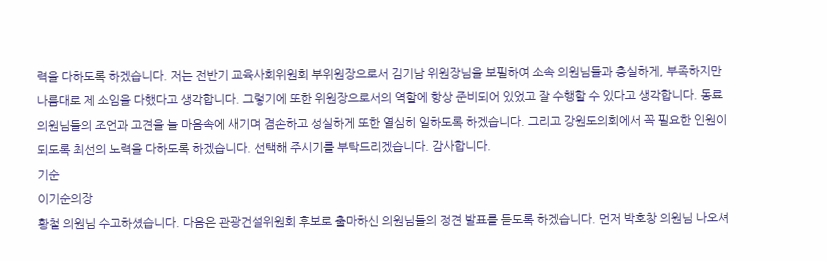력을 다하도록 하겠습니다. 저는 전반기 교육사회위원회 부위원장으로서 김기남 위원장님을 보필하여 소속 의원님들과 충실하게, 부족하지만 나름대로 제 소임을 다했다고 생각합니다. 그렇기에 또한 위원장으로서의 역할에 항상 준비되어 있었고 잘 수행할 수 있다고 생각합니다. 동료 의원님들의 조언과 고견을 늘 마음속에 새기며 겸손하고 성실하게 또한 열심히 일하도록 하겠습니다. 그리고 강원도의회에서 꼭 필요한 인원이 되도록 최선의 노력을 다하도록 하겠습니다. 선택해 주시기를 부탁드리겠습니다. 감사합니다.
기순
이기순의장
황철 의원님 수고하셨습니다. 다음은 관광건설위원회 후보로 출마하신 의원님들의 정견 발표를 듣도록 하겠습니다. 먼저 박호창 의원님 나오셔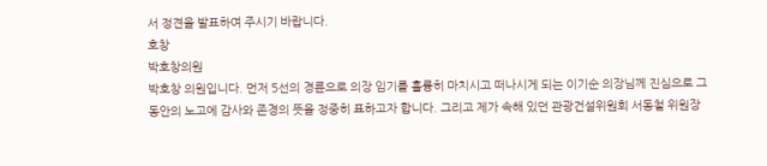서 정견을 발표하여 주시기 바랍니다.
호창
박호창의원
박호창 의원입니다. 먼저 5선의 경륜으로 의장 임기를 훌륭히 마치시고 떠나시게 되는 이기순 의장님께 진심으로 그동안의 노고에 감사와 존경의 뜻을 정중히 표하고자 합니다. 그리고 제가 속해 있던 관광건설위원회 서동철 위원장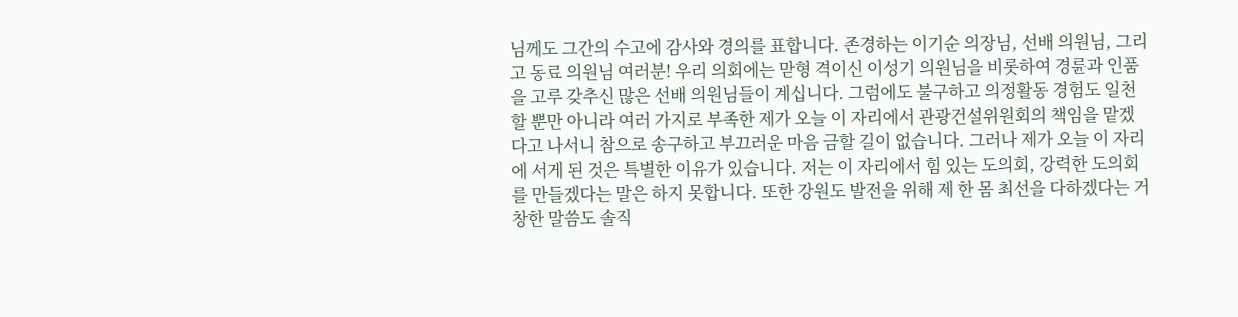님께도 그간의 수고에 감사와 경의를 표합니다. 존경하는 이기순 의장님, 선배 의원님, 그리고 동료 의원님 여러분! 우리 의회에는 맏형 격이신 이성기 의원님을 비롯하여 경륜과 인품을 고루 갖추신 많은 선배 의원님들이 계십니다. 그럼에도 불구하고 의정활동 경험도 일천할 뿐만 아니라 여러 가지로 부족한 제가 오늘 이 자리에서 관광건설위원회의 책임을 맡겠다고 나서니 참으로 송구하고 부끄러운 마음 금할 길이 없습니다. 그러나 제가 오늘 이 자리에 서게 된 것은 특별한 이유가 있습니다. 저는 이 자리에서 힘 있는 도의회, 강력한 도의회를 만들겠다는 말은 하지 못합니다. 또한 강원도 발전을 위해 제 한 몸 최선을 다하겠다는 거창한 말씀도 솔직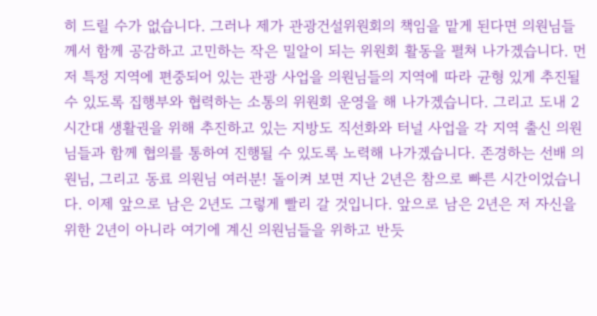히 드릴 수가 없습니다. 그러나 제가 관광건설위원회의 책임을 맡게 된다면 의원님들께서 함께 공감하고 고민하는 작은 밀알이 되는 위원회 활동을 펼쳐 나가겠습니다. 먼저 특정 지역에 편중되어 있는 관광 사업을 의원님들의 지역에 따라 균형 있게 추진될 수 있도록 집행부와 협력하는 소통의 위원회 운영을 해 나가겠습니다. 그리고 도내 2시간대 생활권을 위해 추진하고 있는 지방도 직선화와 터널 사업을 각 지역 출신 의원님들과 함께 협의를 통하여 진행될 수 있도록 노력해 나가겠습니다. 존경하는 선배 의원님, 그리고 동료 의원님 여러분! 돌이켜 보면 지난 2년은 참으로 빠른 시간이었습니다. 이제 앞으로 남은 2년도 그렇게 빨리 갈 것입니다. 앞으로 남은 2년은 저 자신을 위한 2년이 아니라 여기에 계신 의원님들을 위하고 반듯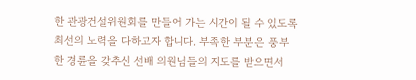한 관광건설위원회를 만들어 가는 시간이 될 수 있도록 최선의 노력을 다하고자 합니다. 부족한 부분은 풍부한 경륜을 갖추신 선배 의원님들의 지도를 받으면서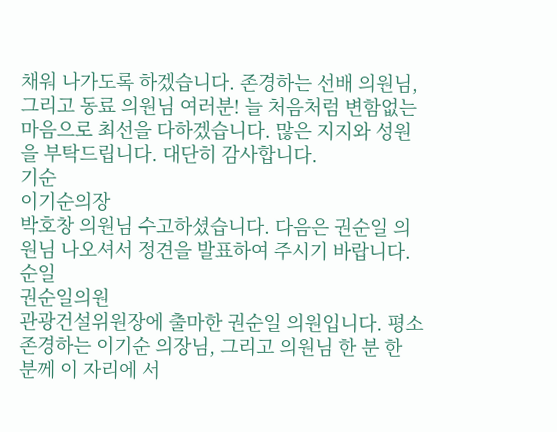채워 나가도록 하겠습니다. 존경하는 선배 의원님, 그리고 동료 의원님 여러분! 늘 처음처럼 변함없는 마음으로 최선을 다하겠습니다. 많은 지지와 성원을 부탁드립니다. 대단히 감사합니다.
기순
이기순의장
박호창 의원님 수고하셨습니다. 다음은 권순일 의원님 나오셔서 정견을 발표하여 주시기 바랍니다.
순일
권순일의원
관광건설위원장에 출마한 권순일 의원입니다. 평소 존경하는 이기순 의장님, 그리고 의원님 한 분 한 분께 이 자리에 서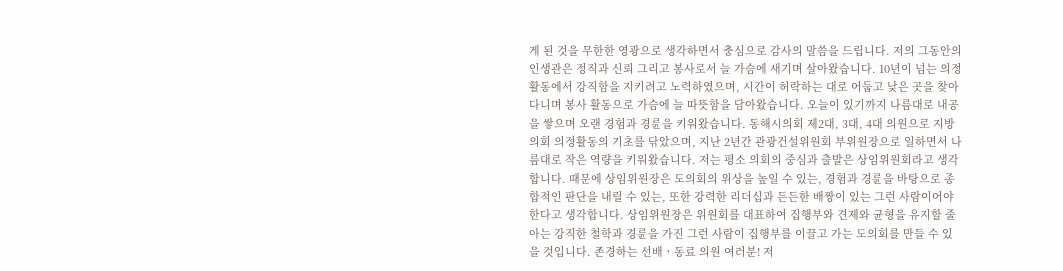게 된 것을 무한한 영광으로 생각하면서 충심으로 감사의 말씀을 드립니다. 저의 그동안의 인생관은 정직과 신뢰 그리고 봉사로서 늘 가슴에 새기며 살아왔습니다. 10년이 넘는 의정활동에서 강직함을 지키려고 노력하였으며, 시간이 허락하는 대로 어둡고 낮은 곳을 찾아다니며 봉사 활동으로 가슴에 늘 따뜻함을 담아왔습니다. 오늘이 있기까지 나름대로 내공을 쌓으며 오랜 경험과 경륜을 키워왔습니다. 동해시의회 제2대, 3대, 4대 의원으로 지방의회 의정활동의 기초를 닦았으며, 지난 2년간 관광건설위원회 부위원장으로 일하면서 나름대로 작은 역량을 키워왔습니다. 저는 평소 의회의 중심과 출발은 상임위원회라고 생각합니다. 때문에 상임위원장은 도의회의 위상을 높일 수 있는, 경험과 경륜을 바탕으로 종합적인 판단을 내릴 수 있는, 또한 강력한 리더십과 든든한 배짱이 있는 그런 사람이어야 한다고 생각합니다. 상임위원장은 위원회를 대표하여 집행부와 견제와 균형을 유지할 줄 아는 강직한 철학과 경륜을 가진 그런 사람이 집행부를 이끌고 가는 도의회를 만들 수 있을 것입니다. 존경하는 선배ㆍ동료 의원 여러분! 저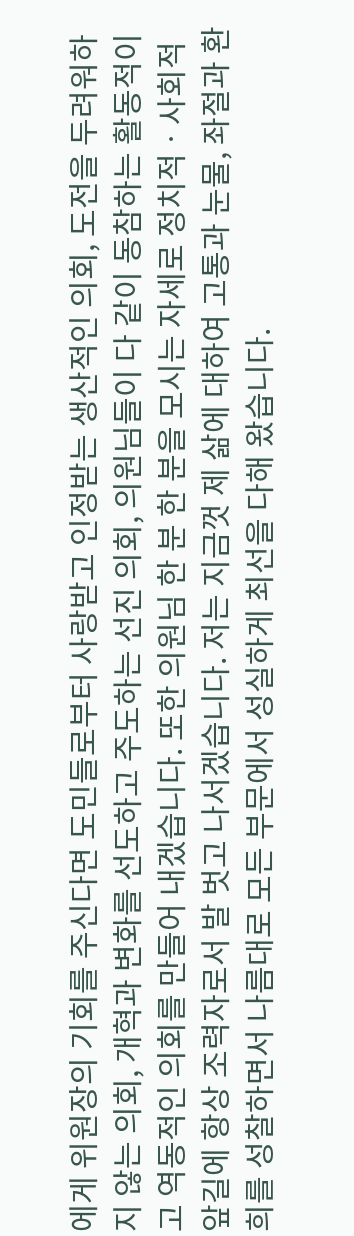에게 위원장의 기회를 주신다면 도민들로부터 사랑받고 인정받는 생산적인 의회, 도전을 두려워하지 않는 의회, 개혁과 변화를 선도하고 주도하는 선진 의회, 의원님들이 다 같이 동참하는 활동적이고 역동적인 의회를 만들어 내겠습니다. 또한 의원님 한 분 한 분을 모시는 자세로 정치적ㆍ사회적 앞길에 항상 조력자로서 발 벗고 나서겠습니다. 저는 지금껏 제 삶에 대하여 고통과 눈물, 좌절과 환희를 성찰하면서 나름대로 모든 부문에서 성실하게 최선을 다해 왔습니다.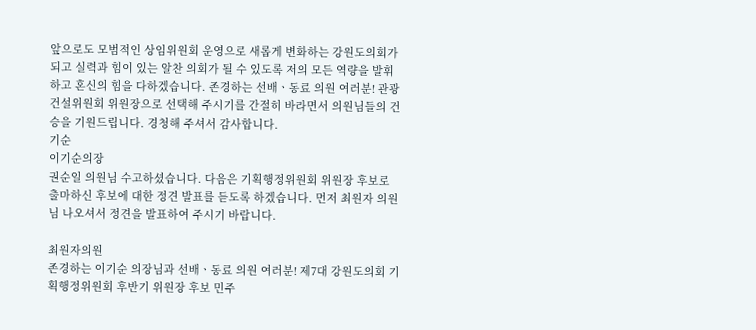앞으로도 모범적인 상임위원회 운영으로 새롭게 변화하는 강원도의회가 되고 실력과 힘이 있는 알찬 의회가 될 수 있도록 저의 모든 역량을 발휘하고 혼신의 힘을 다하겠습니다. 존경하는 선배ㆍ동료 의원 여러분! 관광건설위원회 위원장으로 선택해 주시기를 간절히 바라면서 의원님들의 건승을 기원드립니다. 경청해 주셔서 감사합니다.
기순
이기순의장
권순일 의원님 수고하셨습니다. 다음은 기획행정위원회 위원장 후보로 출마하신 후보에 대한 정견 발표를 듣도록 하겠습니다. 먼저 최원자 의원님 나오셔서 정견을 발표하여 주시기 바랍니다.

최원자의원
존경하는 이기순 의장님과 선배ㆍ동료 의원 여러분! 제7대 강원도의회 기획행정위원회 후반기 위원장 후보 민주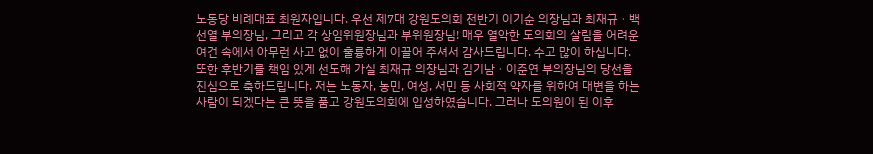노동당 비례대표 최원자입니다. 우선 제7대 강원도의회 전반기 이기순 의장님과 최재규ㆍ백선열 부의장님, 그리고 각 상임위원장님과 부위원장님! 매우 열악한 도의회의 살림을 어려운 여건 속에서 아무런 사고 없이 훌륭하게 이끌어 주셔서 감사드립니다. 수고 많이 하십니다. 또한 후반기를 책임 있게 선도해 가실 최재규 의장님과 김기남ㆍ이준연 부의장님의 당선을 진심으로 축하드립니다. 저는 노동자, 농민, 여성, 서민 등 사회적 약자를 위하여 대변을 하는 사람이 되겠다는 큰 뜻을 품고 강원도의회에 입성하였습니다. 그러나 도의원이 된 이후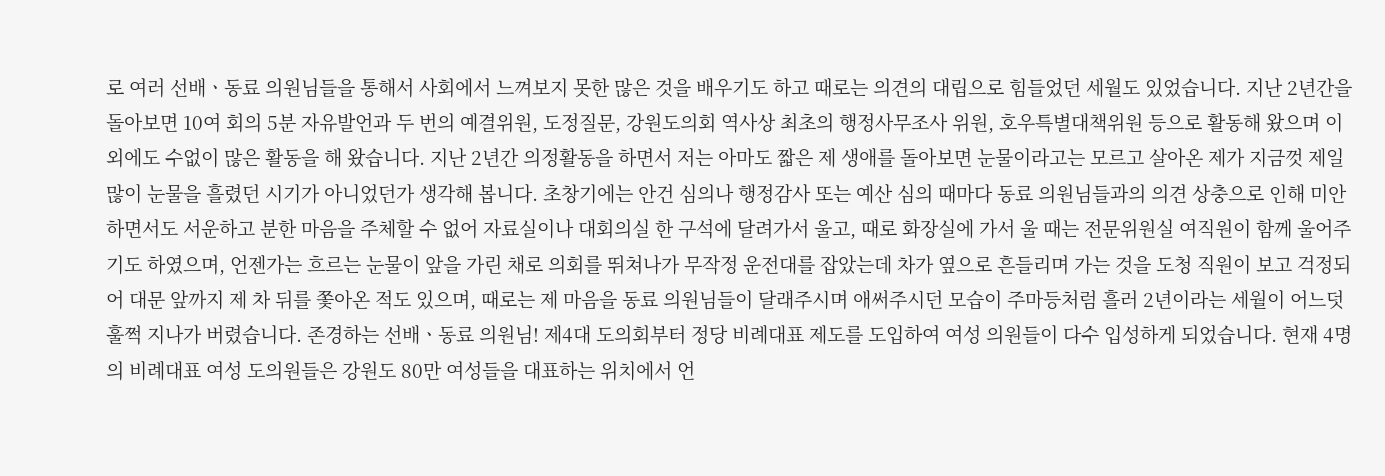로 여러 선배ㆍ동료 의원님들을 통해서 사회에서 느껴보지 못한 많은 것을 배우기도 하고 때로는 의견의 대립으로 힘들었던 세월도 있었습니다. 지난 2년간을 돌아보면 10여 회의 5분 자유발언과 두 번의 예결위원, 도정질문, 강원도의회 역사상 최초의 행정사무조사 위원, 호우특별대책위원 등으로 활동해 왔으며 이외에도 수없이 많은 활동을 해 왔습니다. 지난 2년간 의정활동을 하면서 저는 아마도 짧은 제 생애를 돌아보면 눈물이라고는 모르고 살아온 제가 지금껏 제일 많이 눈물을 흘렸던 시기가 아니었던가 생각해 봅니다. 초창기에는 안건 심의나 행정감사 또는 예산 심의 때마다 동료 의원님들과의 의견 상충으로 인해 미안하면서도 서운하고 분한 마음을 주체할 수 없어 자료실이나 대회의실 한 구석에 달려가서 울고, 때로 화장실에 가서 울 때는 전문위원실 여직원이 함께 울어주기도 하였으며, 언젠가는 흐르는 눈물이 앞을 가린 채로 의회를 뛰쳐나가 무작정 운전대를 잡았는데 차가 옆으로 흔들리며 가는 것을 도청 직원이 보고 걱정되어 대문 앞까지 제 차 뒤를 쫓아온 적도 있으며, 때로는 제 마음을 동료 의원님들이 달래주시며 애써주시던 모습이 주마등처럼 흘러 2년이라는 세월이 어느덧 훌쩍 지나가 버렸습니다. 존경하는 선배ㆍ동료 의원님! 제4대 도의회부터 정당 비례대표 제도를 도입하여 여성 의원들이 다수 입성하게 되었습니다. 현재 4명의 비례대표 여성 도의원들은 강원도 80만 여성들을 대표하는 위치에서 언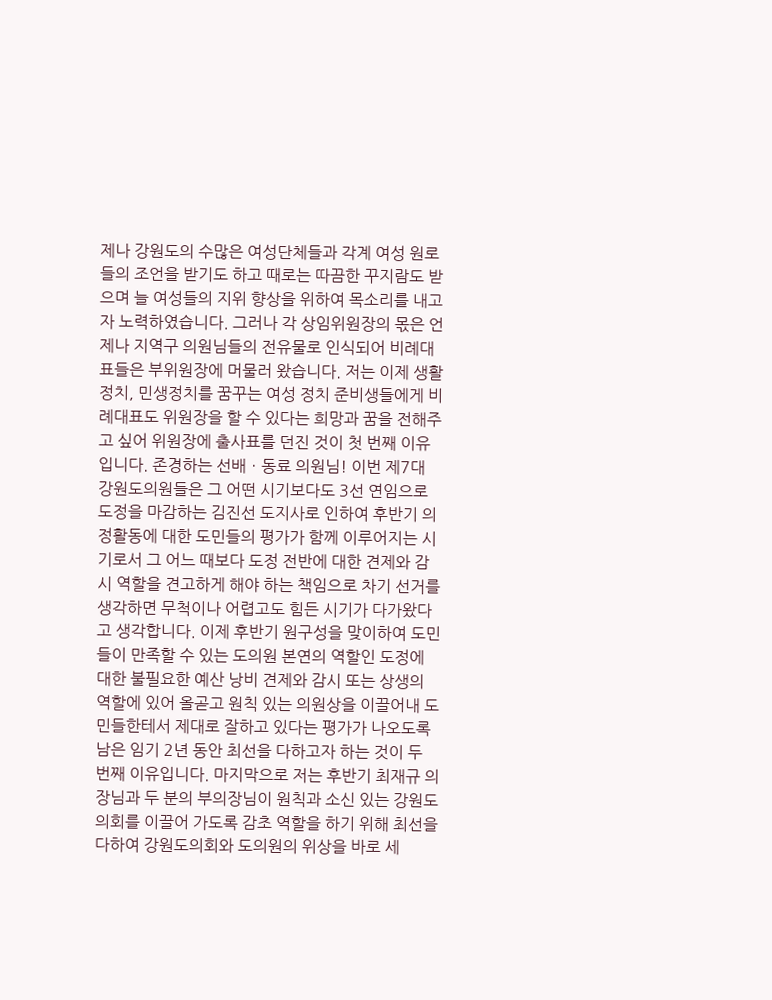제나 강원도의 수많은 여성단체들과 각계 여성 원로들의 조언을 받기도 하고 때로는 따끔한 꾸지람도 받으며 늘 여성들의 지위 향상을 위하여 목소리를 내고자 노력하였습니다. 그러나 각 상임위원장의 몫은 언제나 지역구 의원님들의 전유물로 인식되어 비례대표들은 부위원장에 머물러 왔습니다. 저는 이제 생활정치, 민생정치를 꿈꾸는 여성 정치 준비생들에게 비례대표도 위원장을 할 수 있다는 희망과 꿈을 전해주고 싶어 위원장에 출사표를 던진 것이 첫 번째 이유입니다. 존경하는 선배ㆍ동료 의원님! 이번 제7대 강원도의원들은 그 어떤 시기보다도 3선 연임으로 도정을 마감하는 김진선 도지사로 인하여 후반기 의정활동에 대한 도민들의 평가가 함께 이루어지는 시기로서 그 어느 때보다 도정 전반에 대한 견제와 감시 역할을 견고하게 해야 하는 책임으로 차기 선거를 생각하면 무척이나 어렵고도 힘든 시기가 다가왔다고 생각합니다. 이제 후반기 원구성을 맞이하여 도민들이 만족할 수 있는 도의원 본연의 역할인 도정에 대한 불필요한 예산 낭비 견제와 감시 또는 상생의 역할에 있어 올곧고 원칙 있는 의원상을 이끌어내 도민들한테서 제대로 잘하고 있다는 평가가 나오도록 남은 임기 2년 동안 최선을 다하고자 하는 것이 두 번째 이유입니다. 마지막으로 저는 후반기 최재규 의장님과 두 분의 부의장님이 원칙과 소신 있는 강원도의회를 이끌어 가도록 감초 역할을 하기 위해 최선을 다하여 강원도의회와 도의원의 위상을 바로 세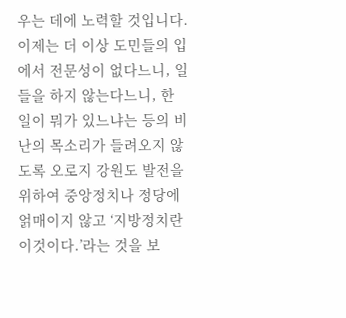우는 데에 노력할 것입니다. 이제는 더 이상 도민들의 입에서 전문성이 없다느니, 일들을 하지 않는다느니, 한 일이 뭐가 있느냐는 등의 비난의 목소리가 들려오지 않도록 오로지 강원도 발전을 위하여 중앙정치나 정당에 얽매이지 않고 ‘지방정치란 이것이다.’라는 것을 보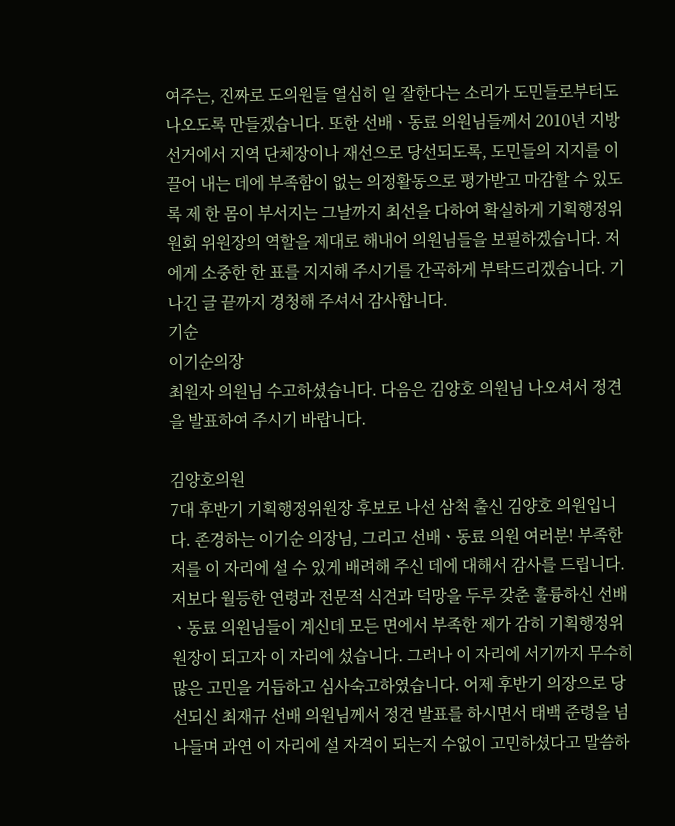여주는, 진짜로 도의원들 열심히 일 잘한다는 소리가 도민들로부터도 나오도록 만들겠습니다. 또한 선배ㆍ동료 의원님들께서 2010년 지방선거에서 지역 단체장이나 재선으로 당선되도록, 도민들의 지지를 이끌어 내는 데에 부족함이 없는 의정활동으로 평가받고 마감할 수 있도록 제 한 몸이 부서지는 그날까지 최선을 다하여 확실하게 기획행정위원회 위원장의 역할을 제대로 해내어 의원님들을 보필하겠습니다. 저에게 소중한 한 표를 지지해 주시기를 간곡하게 부탁드리겠습니다. 기나긴 글 끝까지 경청해 주셔서 감사합니다.
기순
이기순의장
최원자 의원님 수고하셨습니다. 다음은 김양호 의원님 나오셔서 정견을 발표하여 주시기 바랍니다.

김양호의원
7대 후반기 기획행정위원장 후보로 나선 삼척 출신 김양호 의원입니다. 존경하는 이기순 의장님, 그리고 선배ㆍ동료 의원 여러분! 부족한 저를 이 자리에 설 수 있게 배려해 주신 데에 대해서 감사를 드립니다. 저보다 월등한 연령과 전문적 식견과 덕망을 두루 갖춘 훌륭하신 선배ㆍ동료 의원님들이 계신데 모든 면에서 부족한 제가 감히 기획행정위원장이 되고자 이 자리에 섰습니다. 그러나 이 자리에 서기까지 무수히 많은 고민을 거듭하고 심사숙고하였습니다. 어제 후반기 의장으로 당선되신 최재규 선배 의원님께서 정견 발표를 하시면서 태백 준령을 넘나들며 과연 이 자리에 설 자격이 되는지 수없이 고민하셨다고 말씀하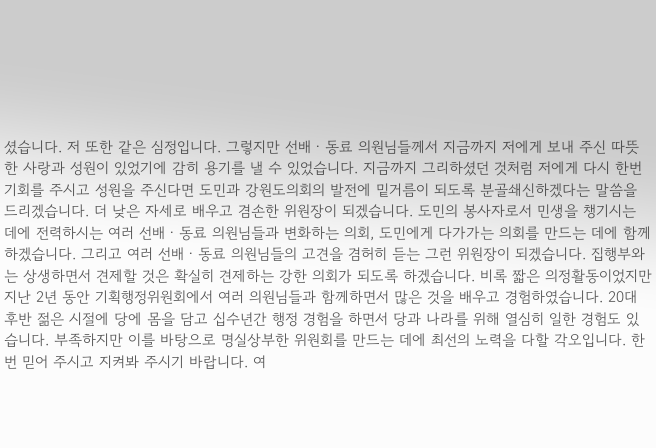셨습니다. 저 또한 같은 심정입니다. 그렇지만 선배ㆍ동료 의원님들께서 지금까지 저에게 보내 주신 따뜻한 사랑과 성원이 있었기에 감히 용기를 낼 수 있었습니다. 지금까지 그리하셨던 것처럼 저에게 다시 한번 기회를 주시고 성원을 주신다면 도민과 강원도의회의 발전에 밑거름이 되도록 분골쇄신하겠다는 말씀을 드리겠습니다. 더 낮은 자세로 배우고 겸손한 위원장이 되겠습니다. 도민의 봉사자로서 민생을 챙기시는 데에 전력하시는 여러 선배ㆍ동료 의원님들과 변화하는 의회, 도민에게 다가가는 의회를 만드는 데에 함께 하겠습니다. 그리고 여러 선배ㆍ동료 의원님들의 고견을 겸허히 듣는 그런 위원장이 되겠습니다. 집행부와는 상생하면서 견제할 것은 확실히 견제하는 강한 의회가 되도록 하겠습니다. 비록 짧은 의정활동이었지만 지난 2년 동안 기획행정위원회에서 여러 의원님들과 함께하면서 많은 것을 배우고 경험하였습니다. 20대 후반 젊은 시절에 당에 몸을 담고 십수년간 행정 경험을 하면서 당과 나라를 위해 열심히 일한 경험도 있습니다. 부족하지만 이를 바탕으로 명실상부한 위원회를 만드는 데에 최선의 노력을 다할 각오입니다. 한번 믿어 주시고 지켜봐 주시기 바랍니다. 여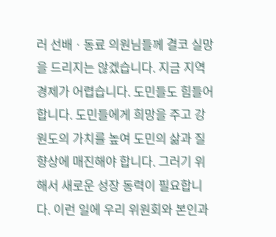러 선배ㆍ동료 의원님들께 결코 실망을 드리지는 않겠습니다. 지금 지역 경제가 어렵습니다. 도민들도 힘들어합니다. 도민들에게 희망을 주고 강원도의 가치를 높여 도민의 삶과 질 향상에 매진해야 합니다. 그러기 위해서 새로운 성장 동력이 필요합니다. 이런 일에 우리 위원회와 본인과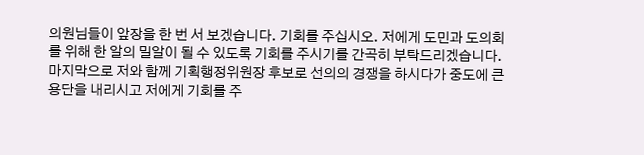의원님들이 앞장을 한 번 서 보겠습니다. 기회를 주십시오. 저에게 도민과 도의회를 위해 한 알의 밀알이 될 수 있도록 기회를 주시기를 간곡히 부탁드리겠습니다. 마지막으로 저와 함께 기획행정위원장 후보로 선의의 경쟁을 하시다가 중도에 큰 용단을 내리시고 저에게 기회를 주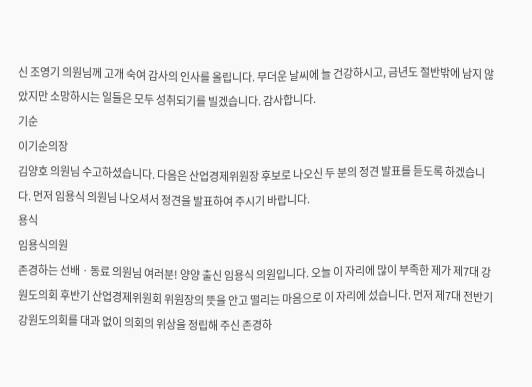신 조영기 의원님께 고개 숙여 감사의 인사를 올립니다. 무더운 날씨에 늘 건강하시고, 금년도 절반밖에 남지 않았지만 소망하시는 일들은 모두 성취되기를 빌겠습니다. 감사합니다.
기순
이기순의장
김양호 의원님 수고하셨습니다. 다음은 산업경제위원장 후보로 나오신 두 분의 정견 발표를 듣도록 하겠습니다. 먼저 임용식 의원님 나오셔서 정견을 발표하여 주시기 바랍니다.
용식
임용식의원
존경하는 선배ㆍ동료 의원님 여러분! 양양 출신 임용식 의원입니다. 오늘 이 자리에 많이 부족한 제가 제7대 강원도의회 후반기 산업경제위원회 위원장의 뜻을 안고 떨리는 마음으로 이 자리에 섰습니다. 먼저 제7대 전반기 강원도의회를 대과 없이 의회의 위상을 정립해 주신 존경하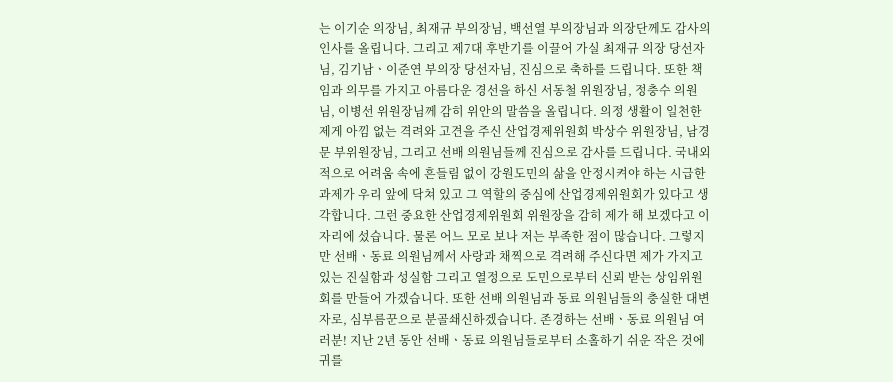는 이기순 의장님, 최재규 부의장님, 백선열 부의장님과 의장단께도 감사의 인사를 올립니다. 그리고 제7대 후반기를 이끌어 가실 최재규 의장 당선자님, 김기남ㆍ이준연 부의장 당선자님, 진심으로 축하를 드립니다. 또한 책임과 의무를 가지고 아름다운 경선을 하신 서동철 위원장님, 정충수 의원님, 이병선 위원장님께 감히 위안의 말씀을 올립니다. 의정 생활이 일천한 제게 아낌 없는 격려와 고견을 주신 산업경제위원회 박상수 위원장님, 남경문 부위원장님, 그리고 선배 의원님들께 진심으로 감사를 드립니다. 국내외적으로 어려움 속에 흔들림 없이 강원도민의 삶을 안정시켜야 하는 시급한 과제가 우리 앞에 닥쳐 있고 그 역할의 중심에 산업경제위원회가 있다고 생각합니다. 그런 중요한 산업경제위원회 위원장을 감히 제가 해 보겠다고 이 자리에 섰습니다. 물론 어느 모로 보나 저는 부족한 점이 많습니다. 그렇지만 선배ㆍ동료 의원님께서 사랑과 채찍으로 격려해 주신다면 제가 가지고 있는 진실함과 성실함 그리고 열정으로 도민으로부터 신뢰 받는 상임위원회를 만들어 가겠습니다. 또한 선배 의원님과 동료 의원님들의 충실한 대변자로, 심부름꾼으로 분골쇄신하겠습니다. 존경하는 선배ㆍ동료 의원님 여러분! 지난 2년 동안 선배ㆍ동료 의원님들로부터 소홀하기 쉬운 작은 것에 귀를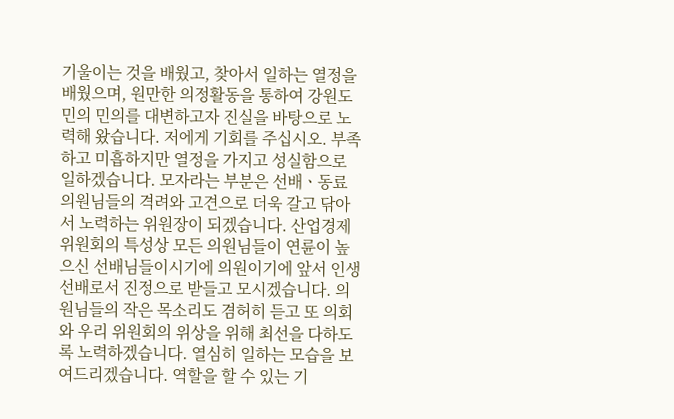기울이는 것을 배웠고, 찾아서 일하는 열정을 배웠으며, 원만한 의정활동을 통하여 강원도민의 민의를 대변하고자 진실을 바탕으로 노력해 왔습니다. 저에게 기회를 주십시오. 부족하고 미흡하지만 열정을 가지고 성실함으로 일하겠습니다. 모자라는 부분은 선배ㆍ동료 의원님들의 격려와 고견으로 더욱 갈고 닦아서 노력하는 위원장이 되겠습니다. 산업경제위원회의 특성상 모든 의원님들이 연륜이 높으신 선배님들이시기에 의원이기에 앞서 인생 선배로서 진정으로 받들고 모시겠습니다. 의원님들의 작은 목소리도 겸허히 듣고 또 의회와 우리 위원회의 위상을 위해 최선을 다하도록 노력하겠습니다. 열심히 일하는 모습을 보여드리겠습니다. 역할을 할 수 있는 기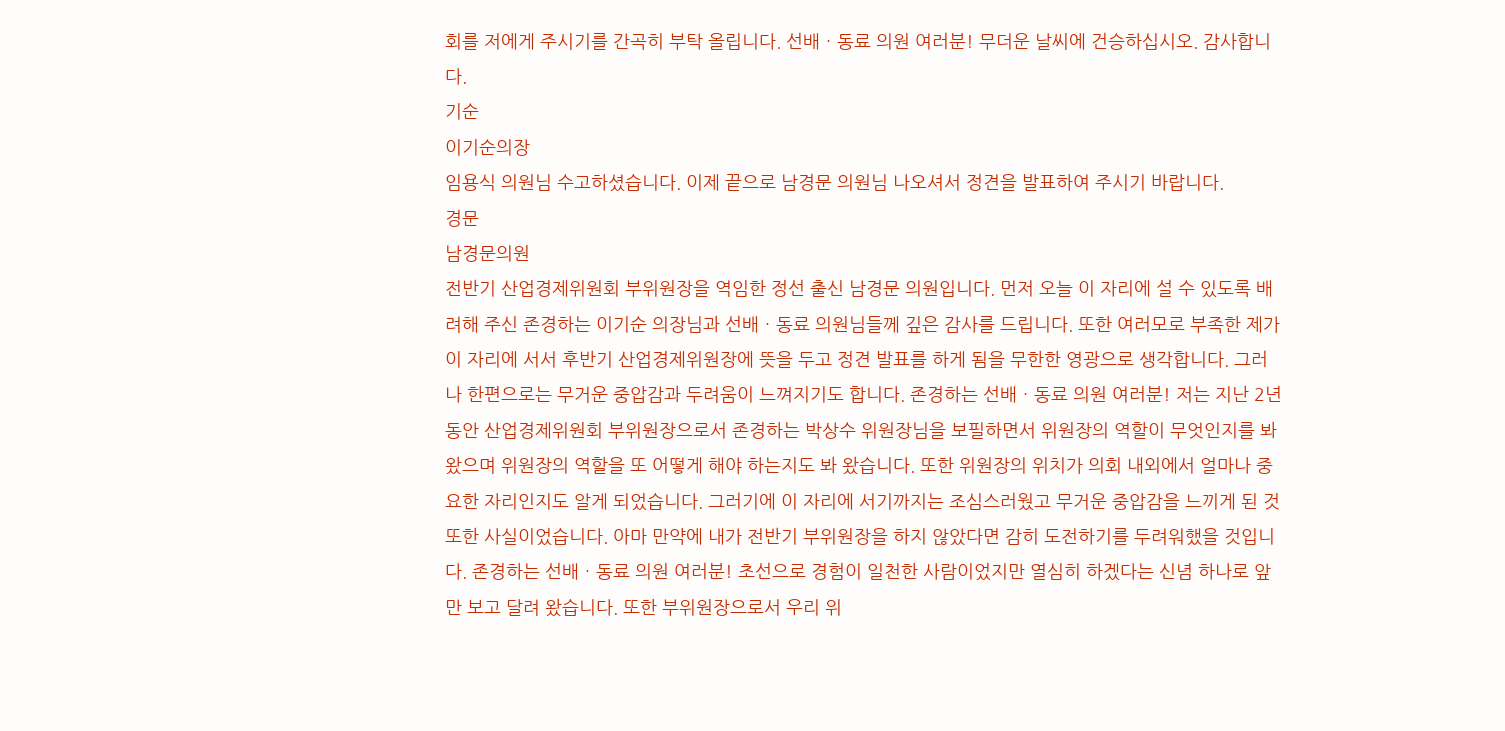회를 저에게 주시기를 간곡히 부탁 올립니다. 선배ㆍ동료 의원 여러분! 무더운 날씨에 건승하십시오. 감사합니다.
기순
이기순의장
임용식 의원님 수고하셨습니다. 이제 끝으로 남경문 의원님 나오셔서 정견을 발표하여 주시기 바랍니다.
경문
남경문의원
전반기 산업경제위원회 부위원장을 역임한 정선 출신 남경문 의원입니다. 먼저 오늘 이 자리에 설 수 있도록 배려해 주신 존경하는 이기순 의장님과 선배ㆍ동료 의원님들께 깊은 감사를 드립니다. 또한 여러모로 부족한 제가 이 자리에 서서 후반기 산업경제위원장에 뜻을 두고 정견 발표를 하게 됨을 무한한 영광으로 생각합니다. 그러나 한편으로는 무거운 중압감과 두려움이 느껴지기도 합니다. 존경하는 선배ㆍ동료 의원 여러분! 저는 지난 2년 동안 산업경제위원회 부위원장으로서 존경하는 박상수 위원장님을 보필하면서 위원장의 역할이 무엇인지를 봐 왔으며 위원장의 역할을 또 어떻게 해야 하는지도 봐 왔습니다. 또한 위원장의 위치가 의회 내외에서 얼마나 중요한 자리인지도 알게 되었습니다. 그러기에 이 자리에 서기까지는 조심스러웠고 무거운 중압감을 느끼게 된 것 또한 사실이었습니다. 아마 만약에 내가 전반기 부위원장을 하지 않았다면 감히 도전하기를 두려워했을 것입니다. 존경하는 선배ㆍ동료 의원 여러분! 초선으로 경험이 일천한 사람이었지만 열심히 하겠다는 신념 하나로 앞만 보고 달려 왔습니다. 또한 부위원장으로서 우리 위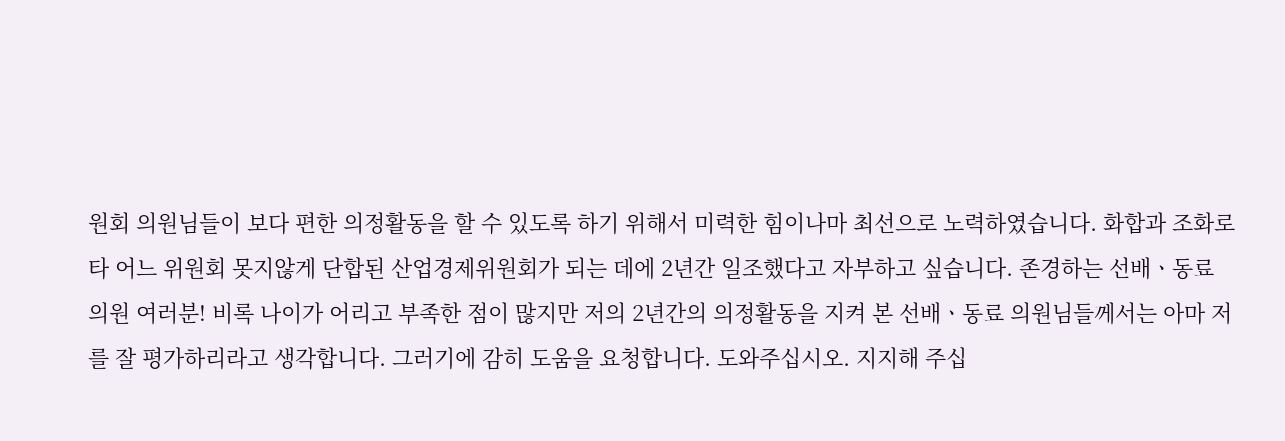원회 의원님들이 보다 편한 의정활동을 할 수 있도록 하기 위해서 미력한 힘이나마 최선으로 노력하였습니다. 화합과 조화로 타 어느 위원회 못지않게 단합된 산업경제위원회가 되는 데에 2년간 일조했다고 자부하고 싶습니다. 존경하는 선배ㆍ동료 의원 여러분! 비록 나이가 어리고 부족한 점이 많지만 저의 2년간의 의정활동을 지켜 본 선배ㆍ동료 의원님들께서는 아마 저를 잘 평가하리라고 생각합니다. 그러기에 감히 도움을 요청합니다. 도와주십시오. 지지해 주십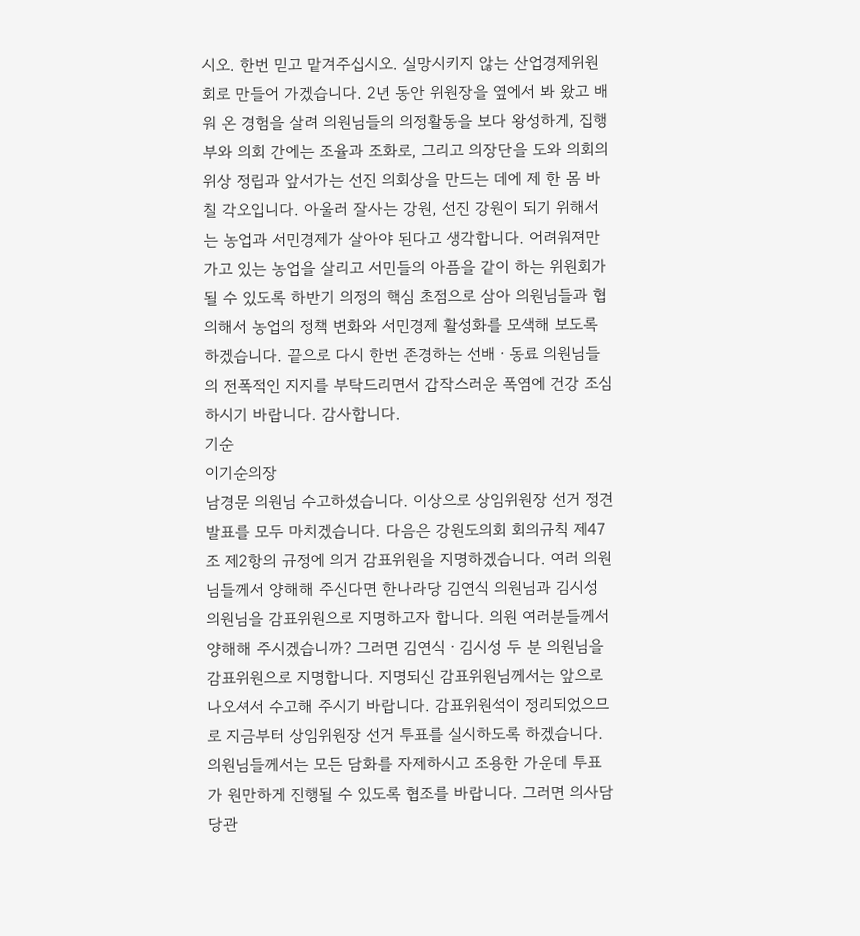시오. 한번 믿고 맡겨주십시오. 실망시키지 않는 산업경제위원회로 만들어 가겠습니다. 2년 동안 위원장을 옆에서 봐 왔고 배워 온 경험을 살려 의원님들의 의정활동을 보다 왕성하게, 집행부와 의회 간에는 조율과 조화로, 그리고 의장단을 도와 의회의 위상 정립과 앞서가는 선진 의회상을 만드는 데에 제 한 몸 바칠 각오입니다. 아울러 잘사는 강원, 선진 강원이 되기 위해서는 농업과 서민경제가 살아야 된다고 생각합니다. 어려워져만 가고 있는 농업을 살리고 서민들의 아픔을 같이 하는 위원회가 될 수 있도록 하반기 의정의 핵심 초점으로 삼아 의원님들과 협의해서 농업의 정책 변화와 서민경제 활성화를 모색해 보도록 하겠습니다. 끝으로 다시 한번 존경하는 선배ㆍ동료 의원님들의 전폭적인 지지를 부탁드리면서 갑작스러운 폭염에 건강 조심하시기 바랍니다. 감사합니다.
기순
이기순의장
남경문 의원님 수고하셨습니다. 이상으로 상임위원장 선거 정견 발표를 모두 마치겠습니다. 다음은 강원도의회 회의규칙 제47조 제2항의 규정에 의거 감표위원을 지명하겠습니다. 여러 의원님들께서 양해해 주신다면 한나라당 김연식 의원님과 김시성 의원님을 감표위원으로 지명하고자 합니다. 의원 여러분들께서 양해해 주시겠습니까? 그러면 김연식ㆍ김시성 두 분 의원님을 감표위원으로 지명합니다. 지명되신 감표위원님께서는 앞으로 나오셔서 수고해 주시기 바랍니다. 감표위원석이 정리되었으므로 지금부터 상임위원장 선거 투표를 실시하도록 하겠습니다. 의원님들께서는 모든 담화를 자제하시고 조용한 가운데 투표가 원만하게 진행될 수 있도록 협조를 바랍니다. 그러면 의사담당관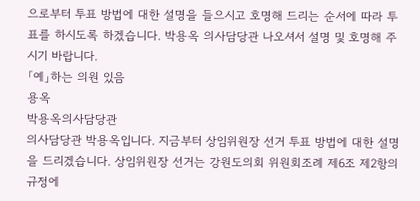으로부터 투표 방법에 대한 설명을 들으시고 호명해 드리는 순서에 따라 투표를 하시도록 하겠습니다. 박용옥 의사담당관 나오셔서 설명 및 호명해 주시기 바랍니다.
「예」하는 의원 있음
용옥
박용옥의사담당관
의사담당관 박용옥입니다. 지금부터 상임위원장 선거 투표 방법에 대한 설명을 드리겠습니다. 상임위원장 선거는 강원도의회 위원회조례 제6조 제2항의 규정에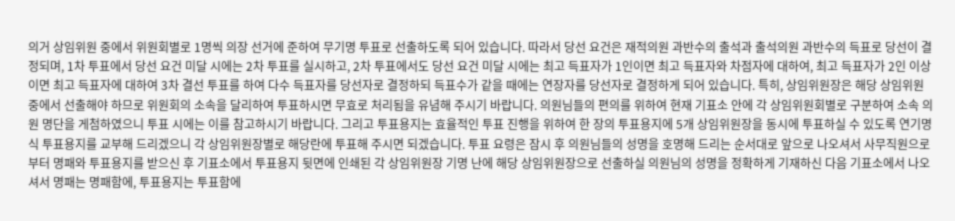의거 상임위원 중에서 위원회별로 1명씩 의장 선거에 준하여 무기명 투표로 선출하도록 되어 있습니다. 따라서 당선 요건은 재적의원 과반수의 출석과 출석의원 과반수의 득표로 당선이 결정되며, 1차 투표에서 당선 요건 미달 시에는 2차 투표를 실시하고, 2차 투표에서도 당선 요건 미달 시에는 최고 득표자가 1인이면 최고 득표자와 차점자에 대하여, 최고 득표자가 2인 이상이면 최고 득표자에 대하여 3차 결선 투표를 하여 다수 득표자를 당선자로 결정하되 득표수가 같을 때에는 연장자를 당선자로 결정하게 되어 있습니다. 특히, 상임위원장은 해당 상임위원 중에서 선출해야 하므로 위원회의 소속을 달리하여 투표하시면 무효로 처리됨을 유념해 주시기 바랍니다. 의원님들의 편의를 위하여 현재 기표소 안에 각 상임위원회별로 구분하여 소속 의원 명단을 게첨하였으니 투표 시에는 이를 참고하시기 바랍니다. 그리고 투표용지는 효율적인 투표 진행을 위하여 한 장의 투표용지에 5개 상임위원장을 동시에 투표하실 수 있도록 연기명식 투표용지를 교부해 드리겠으니 각 상임위원장별로 해당란에 투표해 주시면 되겠습니다. 투표 요령은 잠시 후 의원님들의 성명을 호명해 드리는 순서대로 앞으로 나오셔서 사무직원으로부터 명패와 투표용지를 받으신 후 기표소에서 투표용지 뒷면에 인쇄된 각 상임위원장 기명 난에 해당 상임위원장으로 선출하실 의원님의 성명을 정확하게 기재하신 다음 기표소에서 나오셔서 명패는 명패함에, 투표용지는 투표함에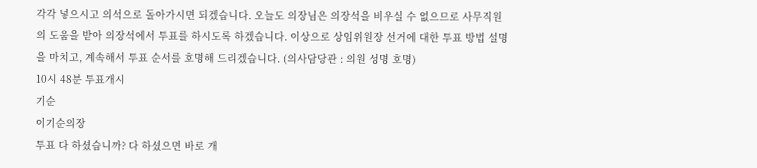각각 넣으시고 의석으로 돌아가시면 되겠습니다. 오늘도 의장님은 의장석을 비우실 수 없으므로 사무직원의 도움을 받아 의장석에서 투표를 하시도록 하겠습니다. 이상으로 상임위원장 선거에 대한 투표 방법 설명을 마치고, 계속해서 투표 순서를 호명해 드리겠습니다. (의사담당관 : 의원 성명 호명)
10시 48분 투표개시
기순
이기순의장
투표 다 하셨습니까? 다 하셨으면 바로 개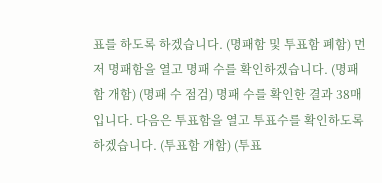표를 하도록 하겠습니다. (명패함 및 투표함 폐함) 먼저 명패함을 열고 명패 수를 확인하겠습니다. (명패함 개함) (명패 수 점검) 명패 수를 확인한 결과 38매입니다. 다음은 투표함을 열고 투표수를 확인하도록 하겠습니다. (투표함 개함) (투표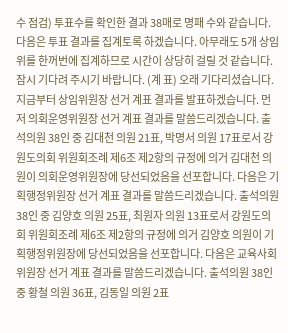수 점검) 투표수를 확인한 결과 38매로 명패 수와 같습니다. 다음은 투표 결과를 집계토록 하겠습니다. 아무래도 5개 상임위를 한꺼번에 집계하므로 시간이 상당히 걸릴 것 같습니다. 잠시 기다려 주시기 바랍니다. (계 표) 오래 기다리셨습니다. 지금부터 상임위원장 선거 계표 결과를 발표하겠습니다. 먼저 의회운영위원장 선거 계표 결과를 말씀드리겠습니다. 출석의원 38인 중 김대천 의원 21표, 박명서 의원 17표로서 강원도의회 위원회조례 제6조 제2항의 규정에 의거 김대천 의원이 의회운영위원장에 당선되었음을 선포합니다. 다음은 기획행정위원장 선거 계표 결과를 말씀드리겠습니다. 출석의원 38인 중 김양호 의원 25표, 최원자 의원 13표로서 강원도의회 위원회조례 제6조 제2항의 규정에 의거 김양호 의원이 기획행정위원장에 당선되었음을 선포합니다. 다음은 교육사회위원장 선거 계표 결과를 말씀드리겠습니다. 출석의원 38인 중 황철 의원 36표, 김동일 의원 2표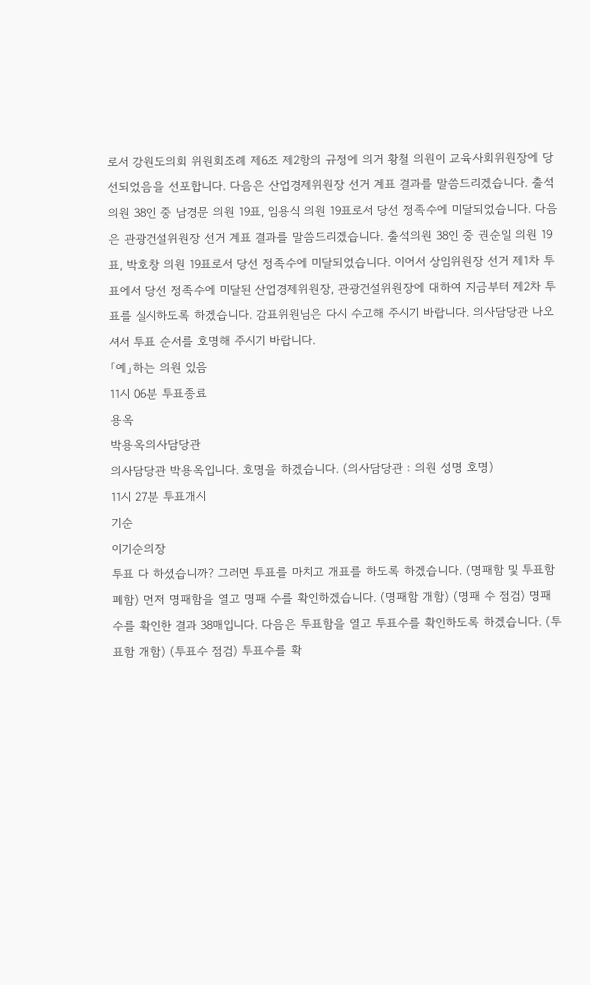로서 강원도의회 위원회조례 제6조 제2항의 규정에 의거 황철 의원이 교육사회위원장에 당선되었음을 선포합니다. 다음은 산업경제위원장 선거 계표 결과를 말씀드리겠습니다. 출석의원 38인 중 남경문 의원 19표, 임용식 의원 19표로서 당선 정족수에 미달되었습니다. 다음은 관광건설위원장 선거 계표 결과를 말씀드리겠습니다. 출석의원 38인 중 권순일 의원 19표, 박호창 의원 19표로서 당선 정족수에 미달되었습니다. 이어서 상임위원장 선거 제1차 투표에서 당선 정족수에 미달된 산업경제위원장, 관광건설위원장에 대하여 지금부터 제2차 투표를 실시하도록 하겠습니다. 감표위원님은 다시 수고해 주시기 바랍니다. 의사담당관 나오셔서 투표 순서를 호명해 주시기 바랍니다.
「예」하는 의원 있음
11시 06분 투표종료
용옥
박용옥의사담당관
의사담당관 박용옥입니다. 호명을 하겠습니다. (의사담당관 : 의원 성명 호명)
11시 27분 투표개시
기순
이기순의장
투표 다 하셨습니까? 그러면 투표를 마치고 개표를 하도록 하겠습니다. (명패함 및 투표함 폐함) 먼저 명패함을 열고 명패 수를 확인하겠습니다. (명패함 개함) (명패 수 점검) 명패 수를 확인한 결과 38매입니다. 다음은 투표함을 열고 투표수를 확인하도록 하겠습니다. (투표함 개함) (투표수 점검) 투표수를 확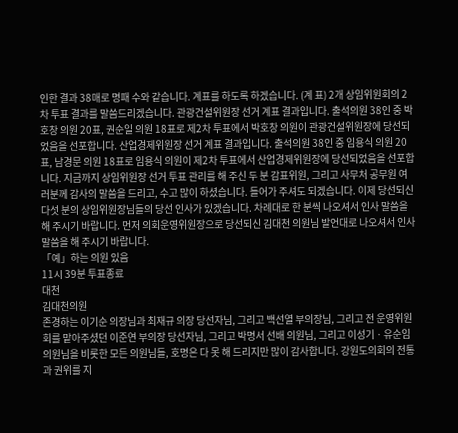인한 결과 38매로 명패 수와 같습니다. 계표를 하도록 하겠습니다. (계 표) 2개 상임위원회의 2차 투표 결과를 말씀드리겠습니다. 관광건설위원장 선거 계표 결과입니다. 출석의원 38인 중 박호창 의원 20표, 권순일 의원 18표로 제2차 투표에서 박호창 의원이 관광건설위원장에 당선되었음을 선포합니다. 산업경제위원장 선거 계표 결과입니다. 출석의원 38인 중 임용식 의원 20표, 남경문 의원 18표로 임용식 의원이 제2차 투표에서 산업경제위원장에 당선되었음을 선포합니다. 지금까지 상임위원장 선거 투표 관리를 해 주신 두 분 감표위원, 그리고 사무처 공무원 여러분께 감사의 말씀을 드리고, 수고 많이 하셨습니다. 들어가 주셔도 되겠습니다. 이제 당선되신 다섯 분의 상임위원장님들의 당선 인사가 있겠습니다. 차례대로 한 분씩 나오셔서 인사 말씀을 해 주시기 바랍니다. 먼저 의회운영위원장으로 당선되신 김대천 의원님 발언대로 나오셔서 인사 말씀을 해 주시기 바랍니다.
「예」하는 의원 있음
11시 39분 투표종료
대천
김대천의원
존경하는 이기순 의장님과 최재규 의장 당선자님, 그리고 백선열 부의장님, 그리고 전 운영위원회를 맡아주셨던 이준연 부의장 당선자님, 그리고 박명서 선배 의원님, 그리고 이성기ㆍ유순임 의원님을 비롯한 모든 의원님들, 호명은 다 못 해 드리지만 많이 감사합니다. 강원도의회의 전통과 권위를 지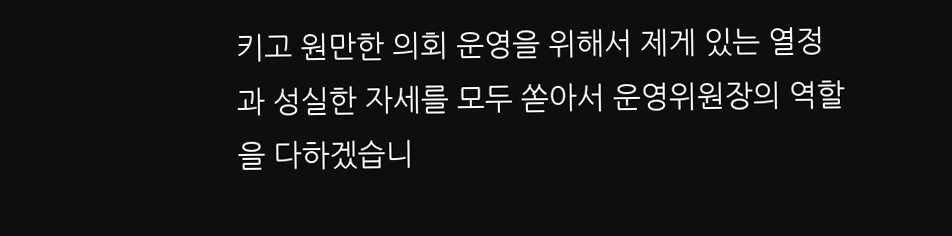키고 원만한 의회 운영을 위해서 제게 있는 열정과 성실한 자세를 모두 쏟아서 운영위원장의 역할을 다하겠습니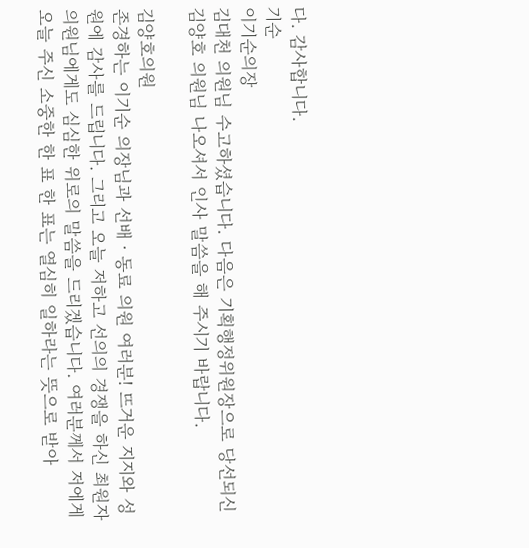다. 감사합니다.
기순
이기순의장
김대천 의원님 수고하셨습니다. 다음은 기획행정위원장으로 당선되신 김양호 의원님 나오셔서 인사 말씀을 해 주시기 바랍니다.

김양호의원
존경하는 이기순 의장님과 선배ㆍ동료 의원 여러분! 뜨거운 지지와 성원에 감사를 드립니다. 그리고 오늘 저하고 선의의 경쟁을 하신 최원자 의원님에게도 심심한 위로의 말씀을 드리겠습니다. 여러분께서 저에게 오늘 주신 소중한 한 표 한 표는 열심히 일하라는 뜻으로 받아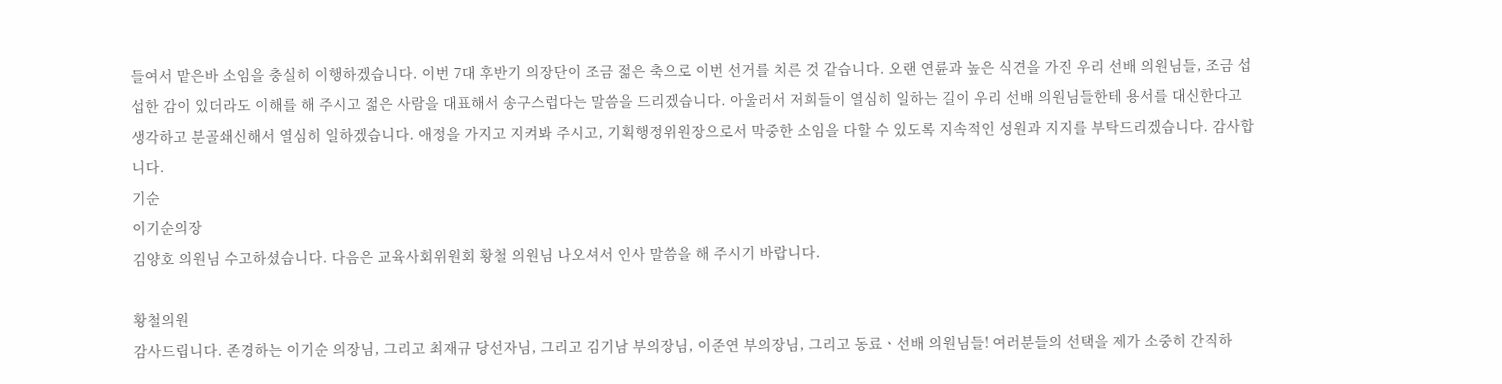들여서 맡은바 소임을 충실히 이행하겠습니다. 이번 7대 후반기 의장단이 조금 젊은 축으로 이번 선거를 치른 것 같습니다. 오랜 연륜과 높은 식견을 가진 우리 선배 의원님들, 조금 섭섭한 감이 있더라도 이해를 해 주시고 젊은 사람을 대표해서 송구스럽다는 말씀을 드리겠습니다. 아울러서 저희들이 열심히 일하는 길이 우리 선배 의원님들한테 용서를 대신한다고 생각하고 분골쇄신해서 열심히 일하겠습니다. 애정을 가지고 지켜봐 주시고, 기획행정위원장으로서 막중한 소임을 다할 수 있도록 지속적인 성원과 지지를 부탁드리겠습니다. 감사합니다.
기순
이기순의장
김양호 의원님 수고하셨습니다. 다음은 교육사회위원회 황철 의원님 나오셔서 인사 말씀을 해 주시기 바랍니다.

황철의원
감사드립니다. 존경하는 이기순 의장님, 그리고 최재규 당선자님, 그리고 김기남 부의장님, 이준연 부의장님, 그리고 동료ㆍ선배 의원님들! 여러분들의 선택을 제가 소중히 간직하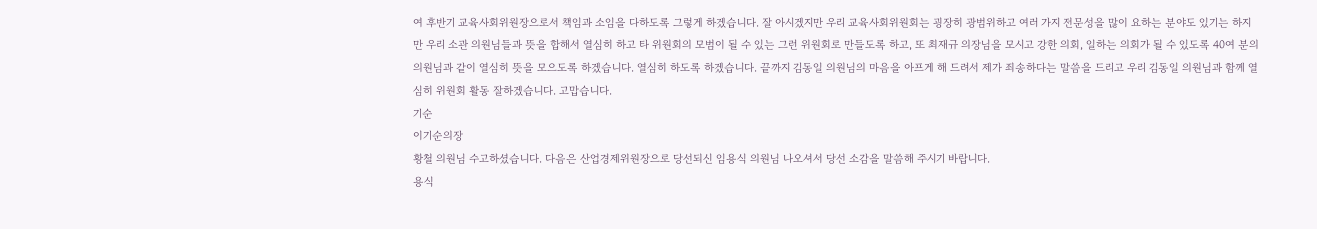여 후반기 교육사회위원장으로서 책임과 소임을 다하도록 그렇게 하겠습니다. 잘 아시겠지만 우리 교육사회위원회는 굉장히 광범위하고 여러 가지 전문성을 많이 요하는 분야도 있기는 하지만 우리 소관 의원님들과 뜻을 합해서 열심히 하고 타 위원회의 모범이 될 수 있는 그런 위원회로 만들도록 하고, 또 최재규 의장님을 모시고 강한 의회, 일하는 의회가 될 수 있도록 40여 분의 의원님과 같이 열심히 뜻을 모으도록 하겠습니다. 열심히 하도록 하겠습니다. 끝까지 김동일 의원님의 마음을 아프게 해 드려서 제가 죄송하다는 말씀을 드리고 우리 김동일 의원님과 함께 열심히 위원회 활동 잘하겠습니다. 고맙습니다.
기순
이기순의장
황철 의원님 수고하셨습니다. 다음은 산업경제위원장으로 당선되신 임용식 의원님 나오셔서 당선 소감을 말씀해 주시기 바랍니다.
용식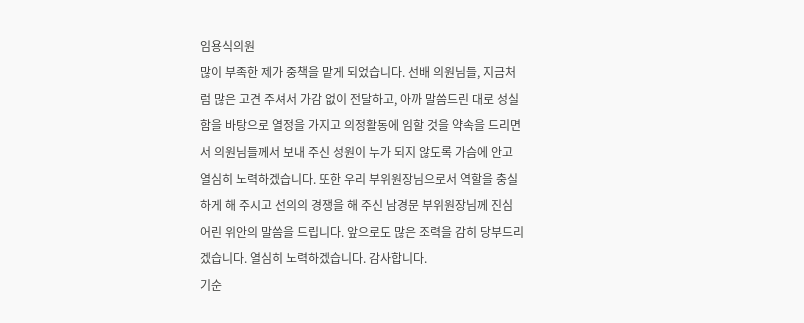임용식의원
많이 부족한 제가 중책을 맡게 되었습니다. 선배 의원님들, 지금처럼 많은 고견 주셔서 가감 없이 전달하고, 아까 말씀드린 대로 성실함을 바탕으로 열정을 가지고 의정활동에 임할 것을 약속을 드리면서 의원님들께서 보내 주신 성원이 누가 되지 않도록 가슴에 안고 열심히 노력하겠습니다. 또한 우리 부위원장님으로서 역할을 충실하게 해 주시고 선의의 경쟁을 해 주신 남경문 부위원장님께 진심 어린 위안의 말씀을 드립니다. 앞으로도 많은 조력을 감히 당부드리겠습니다. 열심히 노력하겠습니다. 감사합니다.
기순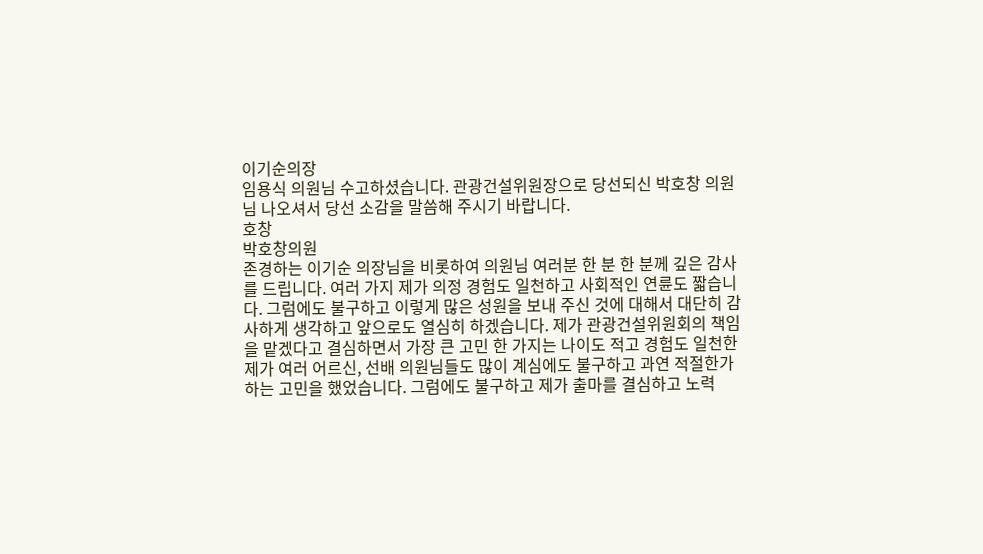이기순의장
임용식 의원님 수고하셨습니다. 관광건설위원장으로 당선되신 박호창 의원님 나오셔서 당선 소감을 말씀해 주시기 바랍니다.
호창
박호창의원
존경하는 이기순 의장님을 비롯하여 의원님 여러분 한 분 한 분께 깊은 감사를 드립니다. 여러 가지 제가 의정 경험도 일천하고 사회적인 연륜도 짧습니다. 그럼에도 불구하고 이렇게 많은 성원을 보내 주신 것에 대해서 대단히 감사하게 생각하고 앞으로도 열심히 하겠습니다. 제가 관광건설위원회의 책임을 맡겠다고 결심하면서 가장 큰 고민 한 가지는 나이도 적고 경험도 일천한 제가 여러 어르신, 선배 의원님들도 많이 계심에도 불구하고 과연 적절한가 하는 고민을 했었습니다. 그럼에도 불구하고 제가 출마를 결심하고 노력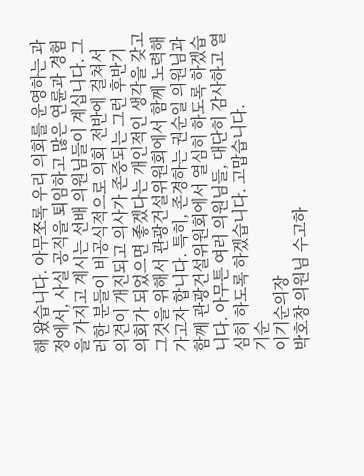해 왔습니다. 아무쪼록 우리 의회를 운영하는 과정에서, 사실 공직을 퇴임하고 많은 연륜과 경험을 가지고 계시는 선배 의원님들이 계십니다. 그러한 분들이 비공식적으로 의회 전반에 걸쳐서 의견이 개진되고 의사가 존중되는 그런 후반기 의회가 되었으면 좋겠다는 개인적인 생각을 갖고 그것을 위해서 관광건설위원회에서 함께 노력해 가고자 합니다. 특히, 존경하는 권순일 의원님과 함께 관광건설위원회에서 열심히 하도록 하겠습니다. 아무튼 여러 의원님들, 대단히 감사하고 열심히 하도록 하겠습니다. 고맙습니다.
기순
이기순의장
박호창 의원님 수고하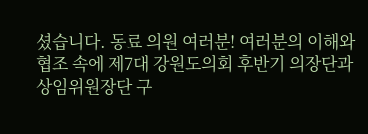셨습니다. 동료 의원 여러분! 여러분의 이해와 협조 속에 제7대 강원도의회 후반기 의장단과 상임위원장단 구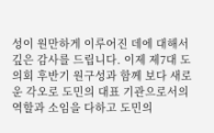성이 원만하게 이루어진 데에 대해서 깊은 감사를 드립니다. 이제 제7대 도의회 후반기 원구성과 함께 보다 새로운 각오로 도민의 대표 기관으로서의 역할과 소임을 다하고 도민의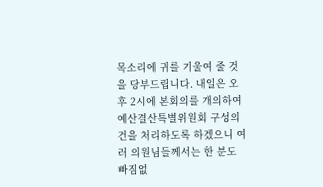목소리에 귀를 기울여 줄 것을 당부드립니다. 내일은 오후 2시에 본회의를 개의하여 예산결산특별위원회 구성의 건을 처리하도록 하겠으니 여러 의원님들께서는 한 분도 빠짐없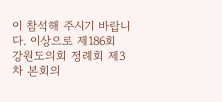이 참석해 주시기 바랍니다. 이상으로 제186회 강원도의회 정례회 제3차 본회의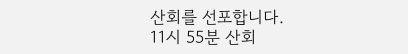산회를 선포합니다.
11시 55분 산회